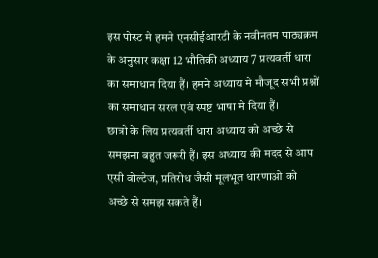इस पोस्ट मे हमने एनसीईआरटी के नवीनतम पाठ्यक्रम के अनुसार कक्षा 12 भौतिकी अध्याय 7 प्रत्यवर्ती धारा का समाधान दिया हैं। हमने अध्याय मे मौजूद सभी प्रश्नों का समाधान सरल एवं स्पष्ट भाषा मे दिया हैं।
छात्रो के लिय प्रत्यवर्ती धारा अध्याय को अच्छे से समझना बहुत जरूरी हैं। इस अध्याय की मदद से आप एसी वोल्टेज, प्रतिरोध जैसी मूलभूत धारणाओ को अच्छे से समझ सकते हैं।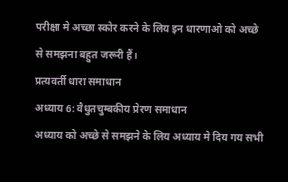परीक्षा मे अच्छा स्कोर करने के लिय इन धारणाओ को अच्छे से समझना बहुत जरूरी हैं।
प्रत्यवर्ती धारा समाधान
अध्याय 6: वैधुतचुम्बकीय प्रेरण समाधान
अध्याय को अच्छे से समझने के लिय अध्याय मे दिय गय सभी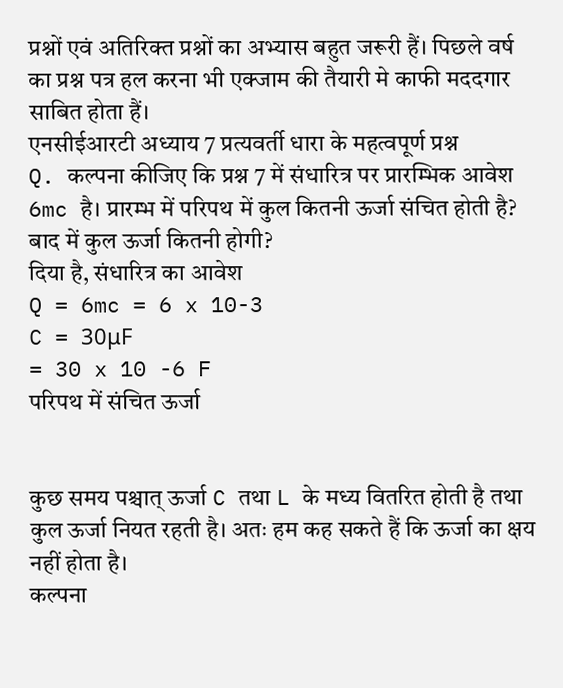प्रश्नों एवं अतिरिक्त प्रश्नों का अभ्यास बहुत जरूरी हैं। पिछले वर्ष का प्रश्न पत्र हल करना भी एक्जाम की तैयारी मे काफी मददगार साबित होता हैं।
एनसीईआरटी अध्याय 7 प्रत्यवर्ती धारा के महत्वपूर्ण प्रश्न
Q. कल्पना कीजिए कि प्रश्न 7 में संधारित्र पर प्रारम्भिक आवेश 6mc है। प्रारम्भ में परिपथ में कुल कितनी ऊर्जा संचित होती है? बाद में कुल ऊर्जा कितनी होगी?
दिया है, संधारित्र का आवेश
Q = 6mc = 6 x 10-3
C = 30μF
= 30 x 10 -6 F
परिपथ में संचित ऊर्जा


कुछ समय पश्चात् ऊर्जा C तथा L के मध्य वितरित होती है तथा कुल ऊर्जा नियत रहती है। अतः हम कह सकते हैं कि ऊर्जा का क्षय नहीं होता है।
कल्पना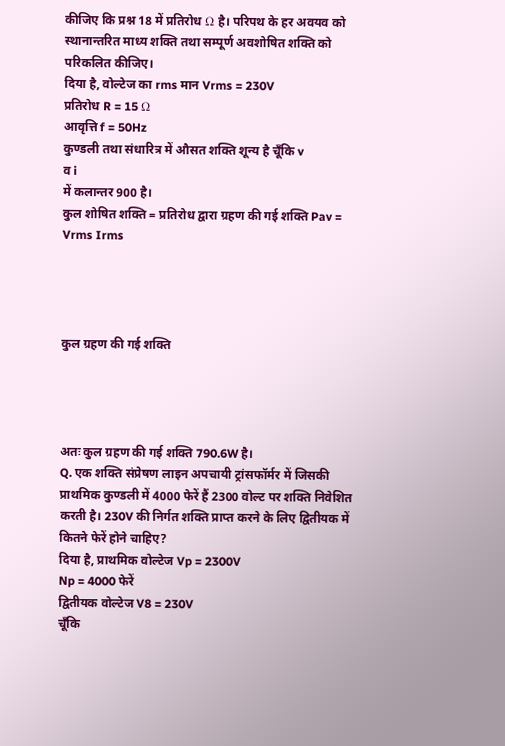कीजिए कि प्रश्न 18 में प्रतिरोध Ω है। परिपथ के हर अवयव को स्थानान्तरित माध्य शक्ति तथा सम्पूर्ण अवशोषित शक्ति को परिकलित कीजिए।
दिया है, वोल्टेज का rms मान Vrms = 230V
प्रतिरोध R = 15 Ω
आवृत्ति f = 50Hz
कुण्डली तथा संधारित्र में औसत शक्ति शून्य है चूँकि v
व i
में कलान्तर 900 है।
कुल शोषित शक्ति = प्रतिरोध द्वारा ग्रहण की गई शक्ति Pav = Vrms Irms




कुल ग्रहण की गई शक्ति




अतः कुल ग्रहण की गई शक्ति 790.6W है।
Q. एक शक्ति संप्रेषण लाइन अपचायी ट्रांसफॉर्मर में जिसकी प्राथमिक कुण्डली में 4000 फेरें हैं 2300 वोल्ट पर शक्ति निवेशित करती है। 230V की निर्गत शक्ति प्राप्त करने के लिए द्वितीयक में कितने फेरें होने चाहिए?
दिया है, प्राथमिक वोल्टेज Vp = 2300V
Np = 4000 फेरें
द्वितीयक वोल्टेज V8 = 230V
चूँकि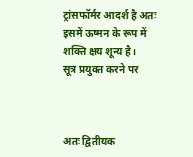ट्रांसफॉर्मर आदर्श है अतः इसमें ऊष्मन के रूप में शक्ति क्षय शून्य है।
सूत्र प्रयुक्त करने पर



अतः द्वितीयक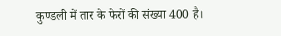कुण्डली में तार के फेरों की संख्या 400 है।